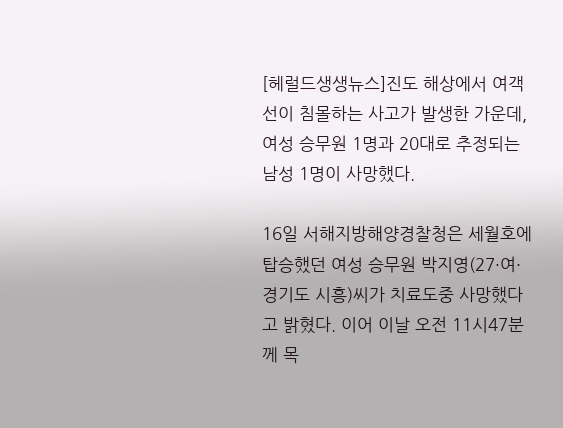[헤럴드생생뉴스]진도 해상에서 여객선이 침몰하는 사고가 발생한 가운데, 여성 승무원 1명과 20대로 추정되는 남성 1명이 사망했다.

16일 서해지방해양경찰청은 세월호에 탑승했던 여성 승무원 박지영(27·여·경기도 시흥)씨가 치료도중 사망했다고 밝혔다. 이어 이날 오전 11시47분께 목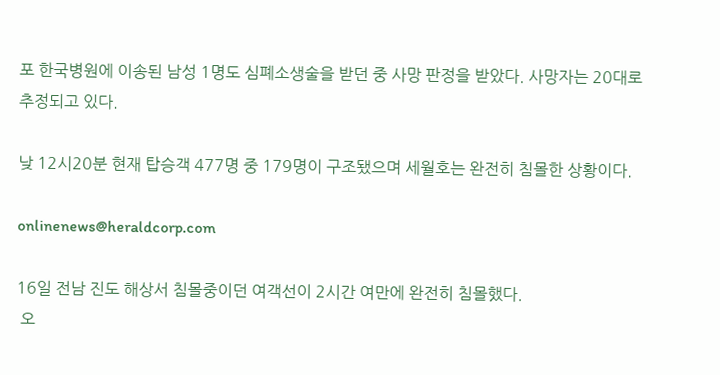포 한국병원에 이송된 남성 1명도 심폐소생술을 받던 중 사망 판정을 받았다. 사망자는 20대로 추정되고 있다.

낮 12시20분 현재 탑승객 477명 중 179명이 구조됐으며 세월호는 완전히 침몰한 상황이다.

onlinenews@heraldcorp.com

16일 전남 진도 해상서 침몰중이던 여객선이 2시간 여만에 완전히 침몰했다.
 오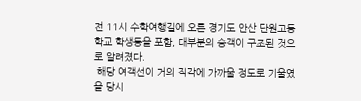전 11시 수학여행길에 오른 경기도 안산 단원고등학교 학생등을 포함, 대부분의 승객이 구조된 것으로 알려졌다.
 해당 여객선이 거의 직각에 가까울 정도로 기울였을 당시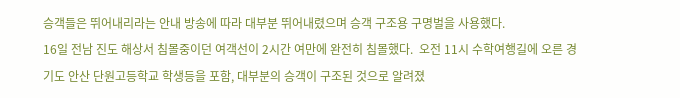승객들은 뛰어내리라는 안내 방송에 따라 대부분 뛰어내렸으며 승객 구조용 구명벌을 사용했다.
16일 전남 진도 해상서 침몰중이던 여객선이 2시간 여만에 완전히 침몰했다.  오전 11시 수학여행길에 오른 경기도 안산 단원고등학교 학생등을 포함, 대부분의 승객이 구조된 것으로 알려졌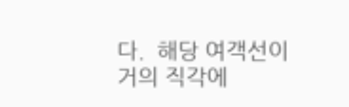다.  해당 여객선이 거의 직각에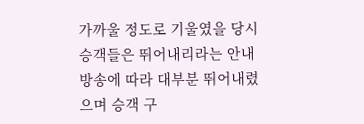가까울 정도로 기울였을 당시 승객들은 뛰어내리라는 안내 방송에 따라 대부분 뛰어내렸으며 승객 구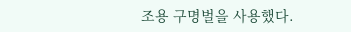조용 구명벌을 사용했다.